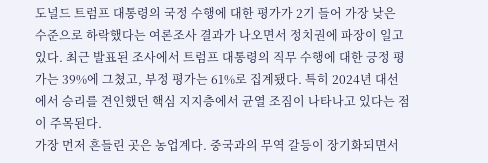도널드 트럼프 대통령의 국정 수행에 대한 평가가 2기 들어 가장 낮은 수준으로 하락했다는 여론조사 결과가 나오면서 정치권에 파장이 일고 있다. 최근 발표된 조사에서 트럼프 대통령의 직무 수행에 대한 긍정 평가는 39%에 그쳤고, 부정 평가는 61%로 집계됐다. 특히 2024년 대선에서 승리를 견인했던 핵심 지지층에서 균열 조짐이 나타나고 있다는 점이 주목된다.
가장 먼저 흔들린 곳은 농업계다. 중국과의 무역 갈등이 장기화되면서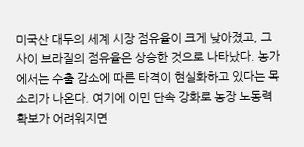미국산 대두의 세계 시장 점유율이 크게 낮아졌고, 그 사이 브라질의 점유율은 상승한 것으로 나타났다. 농가에서는 수출 감소에 따른 타격이 현실화하고 있다는 목소리가 나온다. 여기에 이민 단속 강화로 농장 노동력 확보가 어려워지면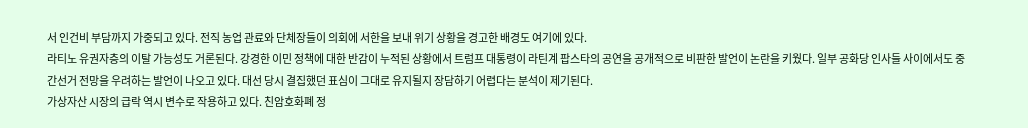서 인건비 부담까지 가중되고 있다. 전직 농업 관료와 단체장들이 의회에 서한을 보내 위기 상황을 경고한 배경도 여기에 있다.
라티노 유권자층의 이탈 가능성도 거론된다. 강경한 이민 정책에 대한 반감이 누적된 상황에서 트럼프 대통령이 라틴계 팝스타의 공연을 공개적으로 비판한 발언이 논란을 키웠다. 일부 공화당 인사들 사이에서도 중간선거 전망을 우려하는 발언이 나오고 있다. 대선 당시 결집했던 표심이 그대로 유지될지 장담하기 어렵다는 분석이 제기된다.
가상자산 시장의 급락 역시 변수로 작용하고 있다. 친암호화폐 정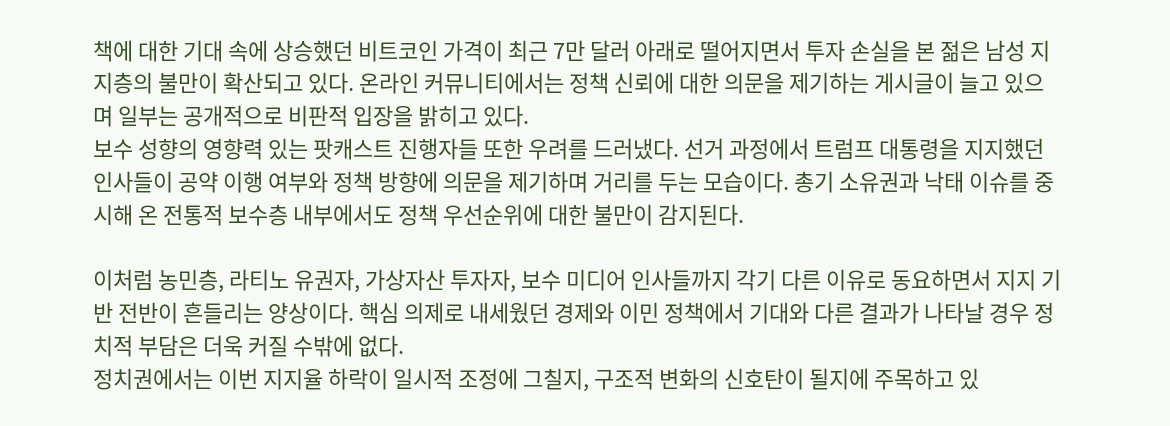책에 대한 기대 속에 상승했던 비트코인 가격이 최근 7만 달러 아래로 떨어지면서 투자 손실을 본 젊은 남성 지지층의 불만이 확산되고 있다. 온라인 커뮤니티에서는 정책 신뢰에 대한 의문을 제기하는 게시글이 늘고 있으며 일부는 공개적으로 비판적 입장을 밝히고 있다.
보수 성향의 영향력 있는 팟캐스트 진행자들 또한 우려를 드러냈다. 선거 과정에서 트럼프 대통령을 지지했던 인사들이 공약 이행 여부와 정책 방향에 의문을 제기하며 거리를 두는 모습이다. 총기 소유권과 낙태 이슈를 중시해 온 전통적 보수층 내부에서도 정책 우선순위에 대한 불만이 감지된다.

이처럼 농민층, 라티노 유권자, 가상자산 투자자, 보수 미디어 인사들까지 각기 다른 이유로 동요하면서 지지 기반 전반이 흔들리는 양상이다. 핵심 의제로 내세웠던 경제와 이민 정책에서 기대와 다른 결과가 나타날 경우 정치적 부담은 더욱 커질 수밖에 없다.
정치권에서는 이번 지지율 하락이 일시적 조정에 그칠지, 구조적 변화의 신호탄이 될지에 주목하고 있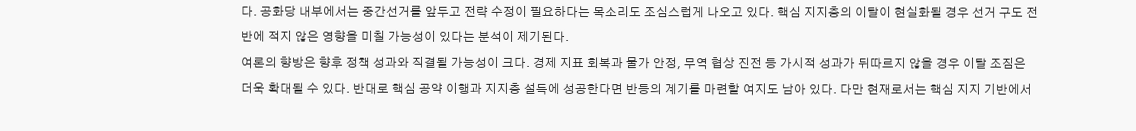다. 공화당 내부에서는 중간선거를 앞두고 전략 수정이 필요하다는 목소리도 조심스럽게 나오고 있다. 핵심 지지층의 이탈이 현실화될 경우 선거 구도 전반에 적지 않은 영향을 미칠 가능성이 있다는 분석이 제기된다.
여론의 향방은 향후 정책 성과와 직결될 가능성이 크다. 경제 지표 회복과 물가 안정, 무역 협상 진전 등 가시적 성과가 뒤따르지 않을 경우 이탈 조짐은 더욱 확대될 수 있다. 반대로 핵심 공약 이행과 지지층 설득에 성공한다면 반등의 계기를 마련할 여지도 남아 있다. 다만 현재로서는 핵심 지지 기반에서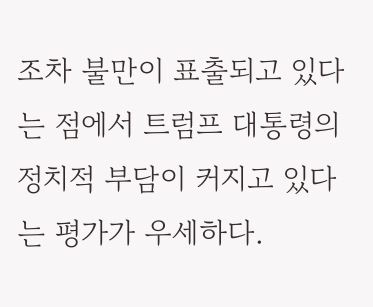조차 불만이 표출되고 있다는 점에서 트럼프 대통령의 정치적 부담이 커지고 있다는 평가가 우세하다.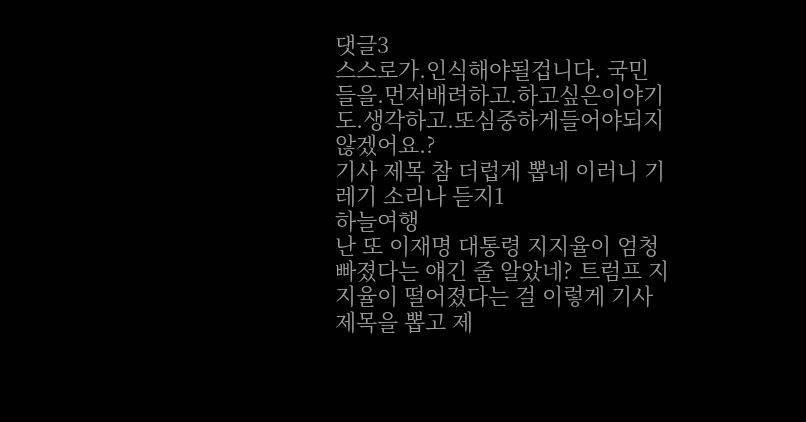댓글3
스스로가.인식해야될겁니다. 국민들을.먼저배려하고.하고싶은이야기도.생각하고.또심중하게들어야되지않겠어요.?
기사 제목 참 더럽게 뽑네 이러니 기레기 소리나 듣지1
하늘여행
난 또 이재명 대통령 지지율이 엄청 빠졌다는 얘긴 줄 알았네? 트럼프 지지율이 떨어졌다는 걸 이렇게 기사 제목을 뽑고 제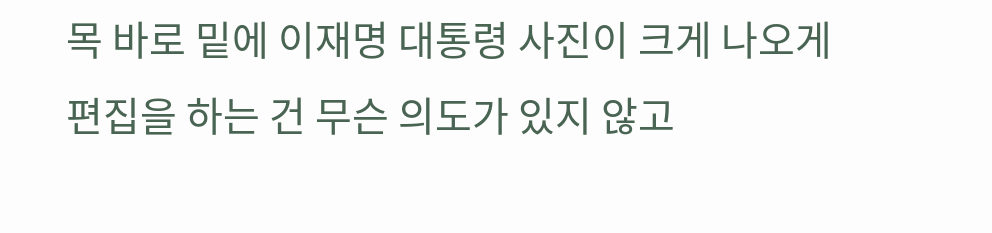목 바로 밑에 이재명 대통령 사진이 크게 나오게 편집을 하는 건 무슨 의도가 있지 않고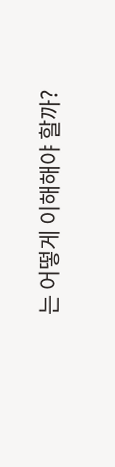는 어떻게 이해해야 할까?